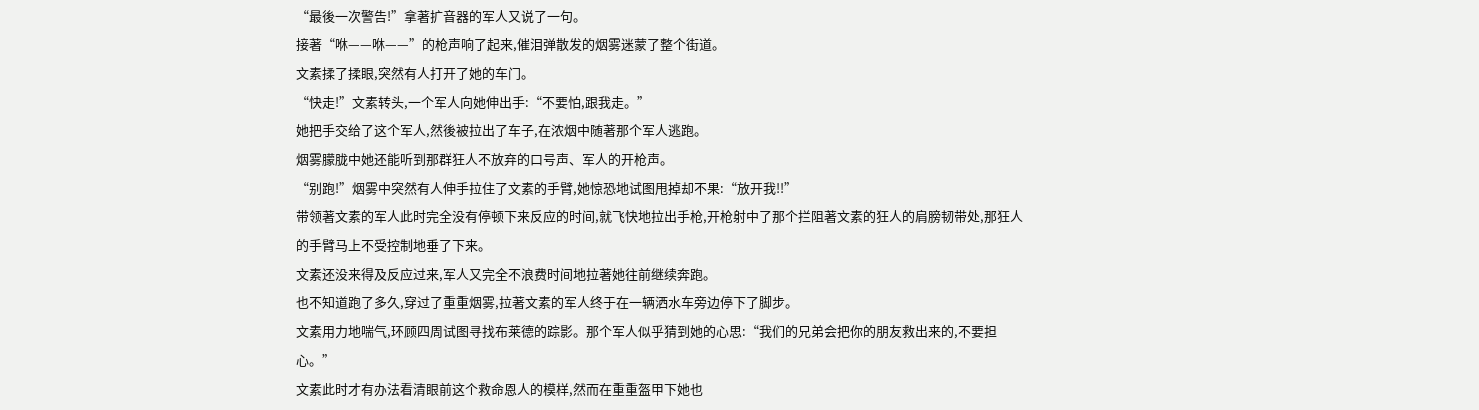“最後一次警告!”拿著扩音器的军人又说了一句。
接著“咻——咻——”的枪声响了起来,催泪弹散发的烟雾迷蒙了整个街道。
文素揉了揉眼,突然有人打开了她的车门。
“快走!”文素转头,一个军人向她伸出手:“不要怕,跟我走。”
她把手交给了这个军人,然後被拉出了车子,在浓烟中随著那个军人逃跑。
烟雾朦胧中她还能听到那群狂人不放弃的口号声、军人的开枪声。
“别跑!”烟雾中突然有人伸手拉住了文素的手臂,她惊恐地试图甩掉却不果:“放开我!!”
带领著文素的军人此时完全没有停顿下来反应的时间,就飞快地拉出手枪,开枪射中了那个拦阻著文素的狂人的肩膀韧带处,那狂人的手臂马上不受控制地垂了下来。
文素还没来得及反应过来,军人又完全不浪费时间地拉著她往前继续奔跑。
也不知道跑了多久,穿过了重重烟雾,拉著文素的军人终于在一辆洒水车旁边停下了脚步。
文素用力地喘气,环顾四周试图寻找布莱德的踪影。那个军人似乎猜到她的心思:“我们的兄弟会把你的朋友救出来的,不要担心。”
文素此时才有办法看清眼前这个救命恩人的模样,然而在重重盔甲下她也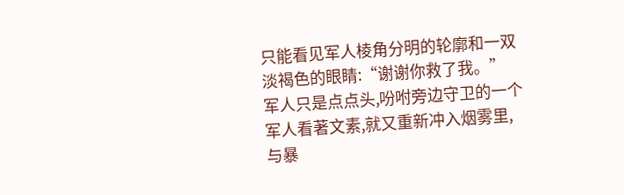只能看见军人棱角分明的轮廓和一双淡褐色的眼睛:“谢谢你救了我。”
军人只是点点头,吩咐旁边守卫的一个军人看著文素,就又重新冲入烟雾里,与暴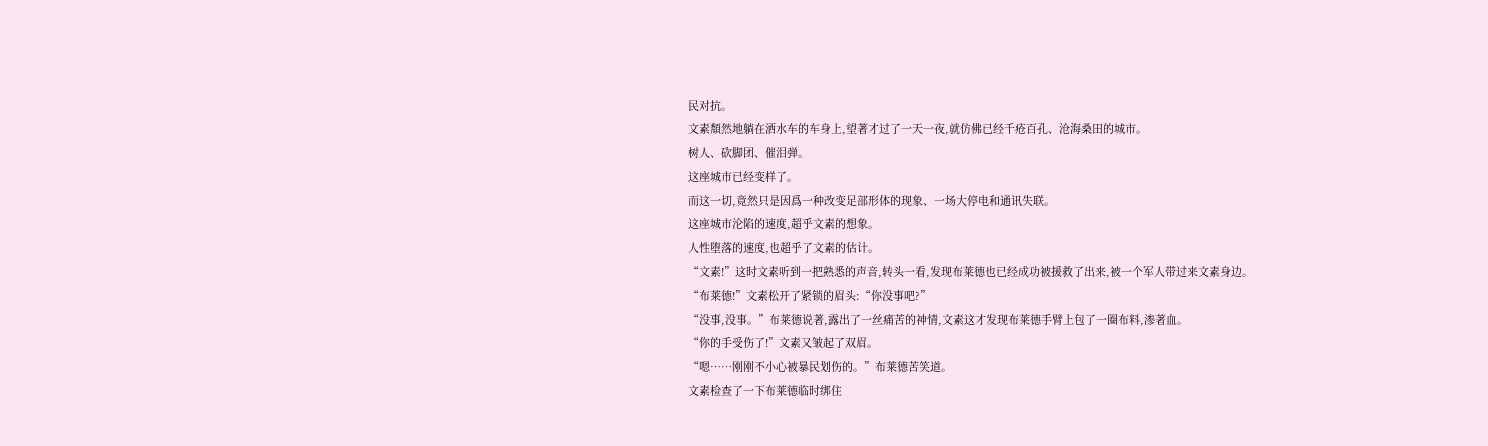民对抗。
文素頽然地躺在洒水车的车身上,望著才过了一天一夜,就仿佛已经千疮百孔、沧海桑田的城市。
树人、砍脚团、催泪弹。
这座城市已经变样了。
而这一切,竟然只是因爲一种改变足部形体的现象、一场大停电和通讯失联。
这座城市沦陷的速度,超乎文素的想象。
人性堕落的速度,也超乎了文素的估计。
“文素!”这时文素听到一把熟悉的声音,转头一看,发现布莱德也已经成功被援救了出来,被一个军人带过来文素身边。
“布莱德!”文素松开了紧锁的眉头:“你没事吧?”
“没事,没事。”布莱德说著,露出了一丝痛苦的神情,文素这才发现布莱德手臂上包了一圈布料,渗著血。
“你的手受伤了!”文素又皱起了双眉。
“嗯……刚刚不小心被暴民划伤的。”布莱德苦笑道。
文素检查了一下布莱德临时绑住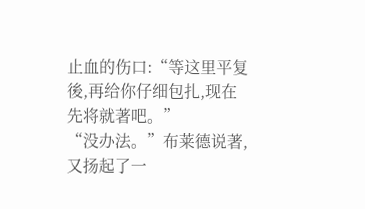止血的伤口:“等这里平复後,再给你仔细包扎,现在先将就著吧。”
“没办法。”布莱德说著,又扬起了一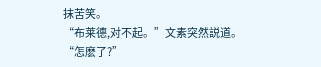抹苦笑。
“布莱德,对不起。”文素突然説道。
“怎麽了?”